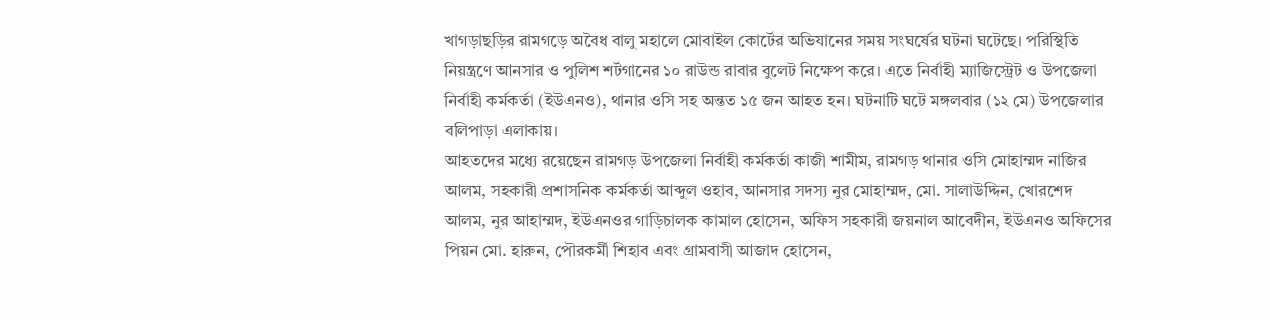খাগড়াছড়ির রামগড়ে অবৈধ বালু মহালে মোবাইল কোর্টের অভিযানের সময় সংঘর্ষের ঘটনা ঘটেছে। পরিস্থিতি নিয়ন্ত্রণে আনসার ও পুলিশ শর্টগানের ১০ রাউন্ড রাবার বুলেট নিক্ষেপ করে। এতে নির্বাহী ম্যাজিস্ট্রেট ও উপজেলা নির্বাহী কর্মকর্তা (ইউএনও), থানার ওসি সহ অন্তত ১৫ জন আহত হন। ঘটনাটি ঘটে মঙ্গলবার (১২ মে) উপজেলার বলিপাড়া এলাকায়।
আহতদের মধ্যে রয়েছেন রামগড় উপজেলা নির্বাহী কর্মকর্তা কাজী শামীম, রামগড় থানার ওসি মোহাম্মদ নাজির আলম, সহকারী প্রশাসনিক কর্মকর্তা আব্দুল ওহাব, আনসার সদস্য নুর মোহাম্মদ, মো. সালাউদ্দিন, খোরশেদ আলম, নুর আহাম্মদ, ইউএনওর গাড়িচালক কামাল হোসেন, অফিস সহকারী জয়নাল আবেদীন, ইউএনও অফিসের পিয়ন মো. হারুন, পৌরকর্মী শিহাব এবং গ্রামবাসী আজাদ হোসেন,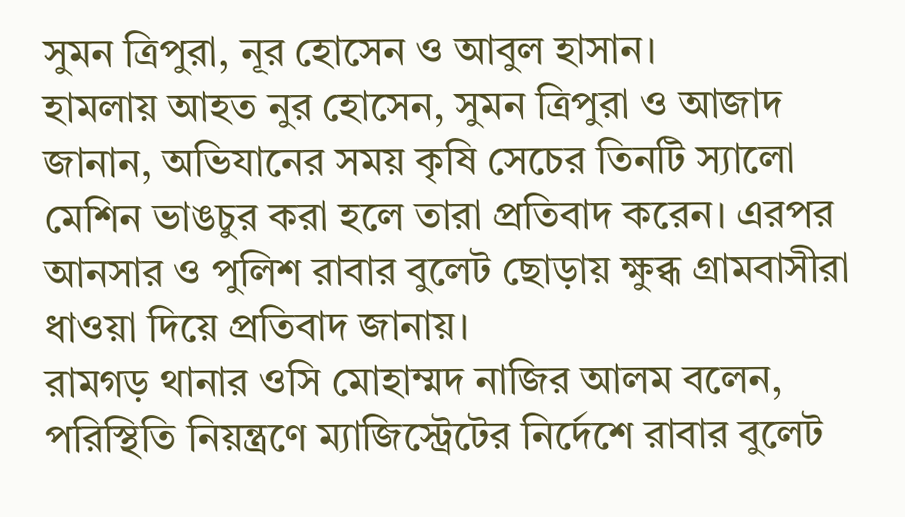সুমন ত্রিপুরা, নূর হোসেন ও আবুল হাসান।
হামলায় আহত নুর হোসেন, সুমন ত্রিপুরা ও আজাদ জানান, অভিযানের সময় কৃষি সেচের তিনটি স্যালো মেশিন ভাঙচুর করা হলে তারা প্রতিবাদ করেন। এরপর আনসার ও পুলিশ রাবার বুলেট ছোড়ায় ক্ষুব্ধ গ্রামবাসীরা ধাওয়া দিয়ে প্রতিবাদ জানায়।
রামগড় থানার ওসি মোহাম্মদ নাজির আলম বলেন, পরিস্থিতি নিয়ন্ত্রণে ম্যাজিস্ট্রেটের নির্দেশে রাবার বুলেট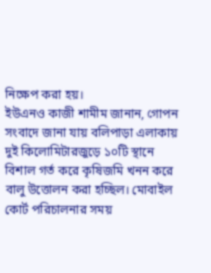নিক্ষেপ করা হয়।
ইউএনও কাজী শামীম জানান, গোপন সংবাদে জানা যায় বলিপাড়া এলাকায় দুই কিলোমিটারজুড়ে ১০টি স্থানে বিশাল গর্ত করে কৃষিজমি খনন করে বালু উত্তোলন করা হচ্ছিল। মোবাইল কোর্ট পরিচালনার সময়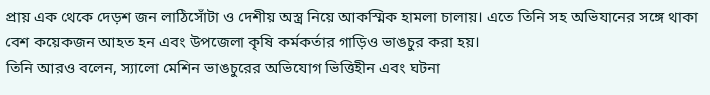প্রায় এক থেকে দেড়শ জন লাঠিসোঁটা ও দেশীয় অস্ত্র নিয়ে আকস্মিক হামলা চালায়। এতে তিনি সহ অভিযানের সঙ্গে থাকা বেশ কয়েকজন আহত হন এবং উপজেলা কৃষি কর্মকর্তার গাড়িও ভাঙচুর করা হয়।
তিনি আরও বলেন, স্যালো মেশিন ভাঙচুরের অভিযোগ ভিত্তিহীন এবং ঘটনা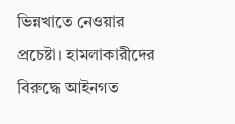ভিন্নখাতে নেওয়ার প্রচেষ্টা। হামলাকারীদের বিরুদ্ধে আইনগত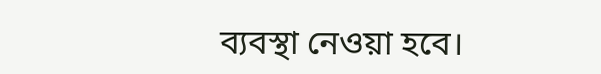ব্যবস্থা নেওয়া হবে।